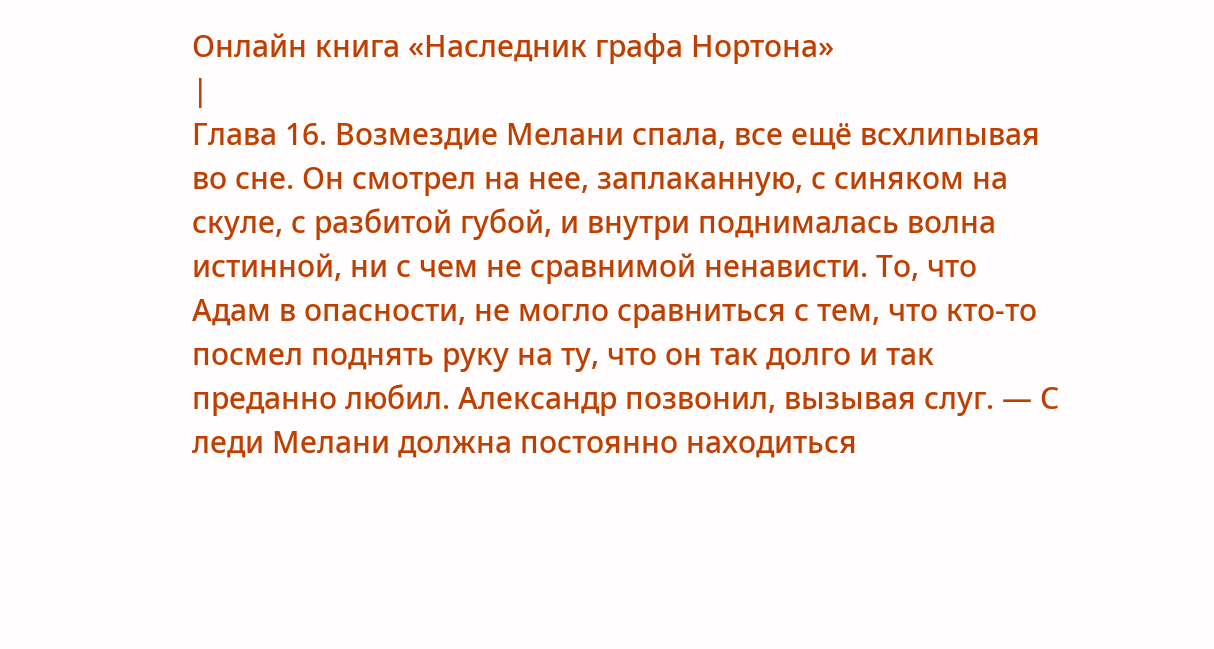Онлайн книга «Наследник графа Нортона»
|
Глава 16. Возмездие Мелани спала, все ещё всхлипывая во сне. Он смотрел на нее, заплаканную, с синяком на скуле, с разбитой губой, и внутри поднималась волна истинной, ни с чем не сравнимой ненависти. То, что Адам в опасности, не могло сравниться с тем, что кто-то посмел поднять руку на ту, что он так долго и так преданно любил. Александр позвонил, вызывая слуг. — С леди Мелани должна постоянно находиться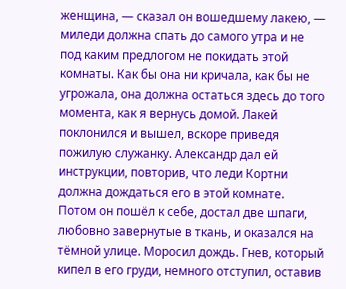женщина, — сказал он вошедшему лакею, — миледи должна спать до самого утра и не под каким предлогом не покидать этой комнаты. Как бы она ни кричала, как бы не угрожала, она должна остаться здесь до того момента, как я вернусь домой. Лакей поклонился и вышел, вскоре приведя пожилую служанку. Александр дал ей инструкции, повторив, что леди Кортни должна дождаться его в этой комнате. Потом он пошёл к себе, достал две шпаги, любовно завернутые в ткань, и оказался на тёмной улице. Моросил дождь. Гнев, который кипел в его груди, немного отступил, оставив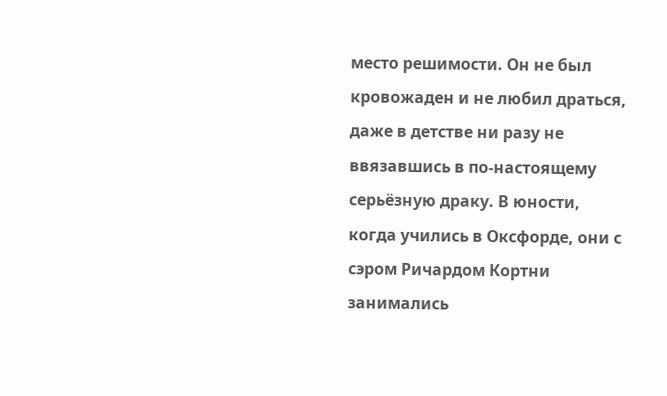место решимости. Он не был кровожаден и не любил драться, даже в детстве ни разу не ввязавшись в по-настоящему серьёзную драку. В юности, когда учились в Оксфорде, они с сэром Ричардом Кортни занимались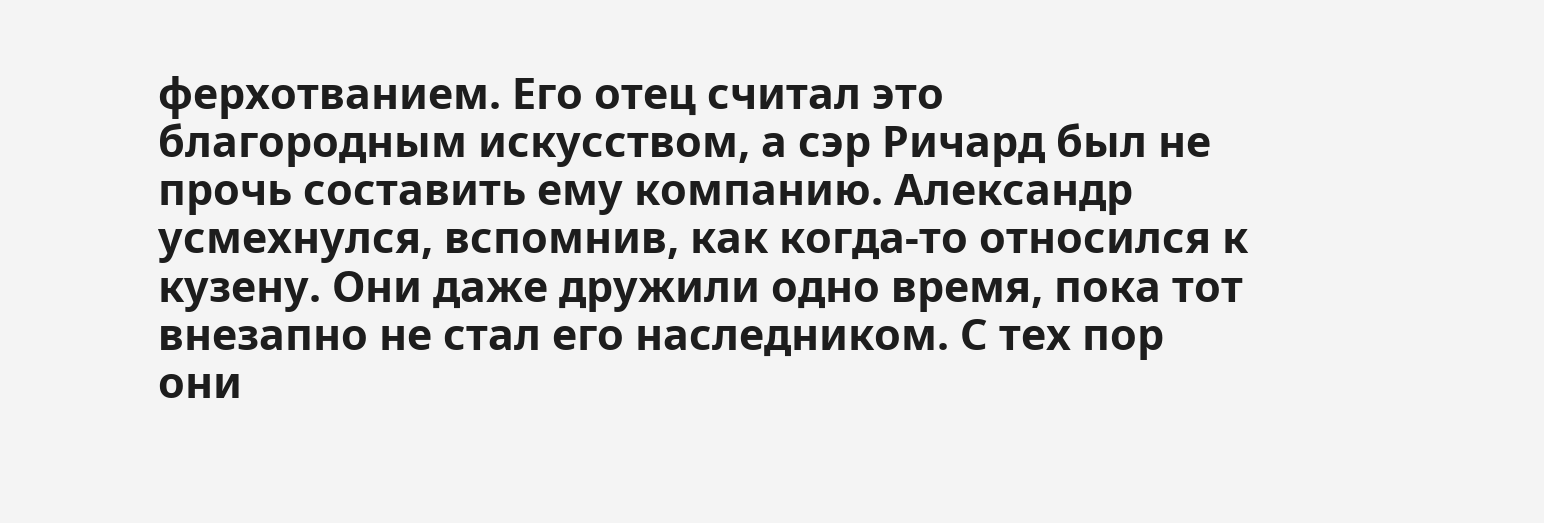ферхотванием. Его отец считал это благородным искусством, а сэр Ричард был не прочь составить ему компанию. Александр усмехнулся, вспомнив, как когда-то относился к кузену. Они даже дружили одно время, пока тот внезапно не стал его наследником. С тех пор они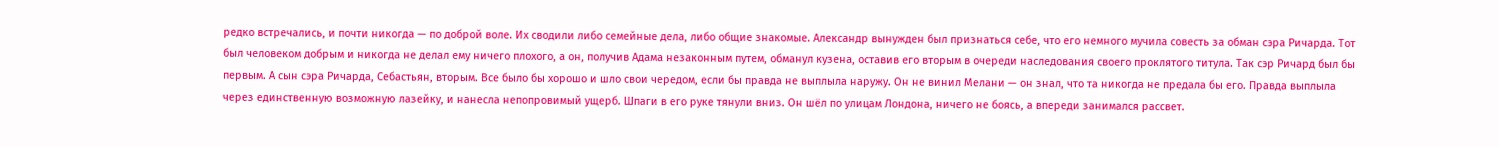редко встречались, и почти никогда — по доброй воле. Их сводили либо семейные дела, либо общие знакомые. Александр вынужден был признаться себе, что его немного мучила совесть за обман сэра Ричарда. Тот был человеком добрым и никогда не делал ему ничего плохого, а он, получив Адама незаконным путем, обманул кузена, оставив его вторым в очереди наследования своего проклятого титула. Так сэр Ричард был бы первым. А сын сэра Ричарда, Себастьян, вторым. Все было бы хорошо и шло свои чередом, если бы правда не выплыла наружу. Он не винил Мелани — он знал, что та никогда не предала бы его. Правда выплыла через единственную возможную лазейку, и нанесла непопровимый ущерб. Шпаги в его руке тянули вниз. Он шёл по улицам Лондона, ничего не боясь, а впереди занимался рассвет.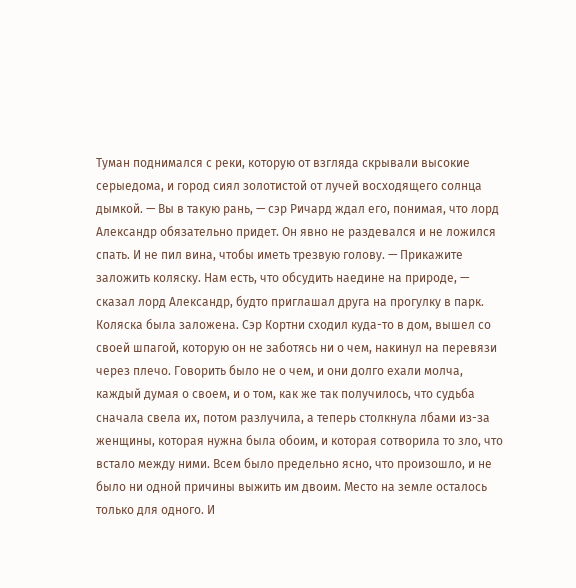Туман поднимался с реки, которую от взгляда скрывали высокие серыедома, и город сиял золотистой от лучей восходящего солнца дымкой. — Вы в такую рань, — сэр Ричард ждал его, понимая, что лорд Александр обязательно придет. Он явно не раздевался и не ложился спать. И не пил вина, чтобы иметь трезвую голову. — Прикажите заложить коляску. Нам есть, что обсудить наедине на природе, — сказал лорд Александр, будто приглашал друга на прогулку в парк. Коляска была заложена. Сэр Кортни сходил куда-то в дом, вышел со своей шпагой, которую он не заботясь ни о чем, накинул на перевязи через плечо. Говорить было не о чем, и они долго ехали молча, каждый думая о своем, и о том, как же так получилось, что судьба сначала свела их, потом разлучила, а теперь столкнула лбами из-за женщины, которая нужна была обоим, и которая сотворила то зло, что встало между ними. Всем было предельно ясно, что произошло, и не было ни одной причины выжить им двоим. Место на земле осталось только для одного. И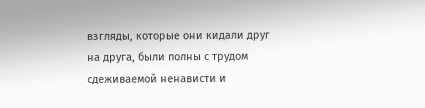взгляды, которые они кидали друг на друга, были полны с трудом сдеживаемой ненависти и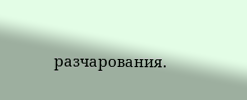разчарования.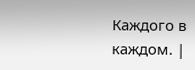Каждого в каждом. |